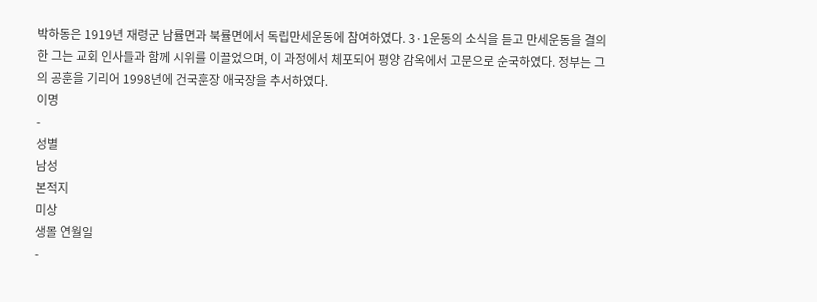박하동은 1919년 재령군 남률면과 북률면에서 독립만세운동에 참여하였다. 3·1운동의 소식을 듣고 만세운동을 결의한 그는 교회 인사들과 함께 시위를 이끌었으며, 이 과정에서 체포되어 평양 감옥에서 고문으로 순국하였다. 정부는 그의 공훈을 기리어 1998년에 건국훈장 애국장을 추서하였다.
이명
-
성별
남성
본적지
미상
생몰 연월일
-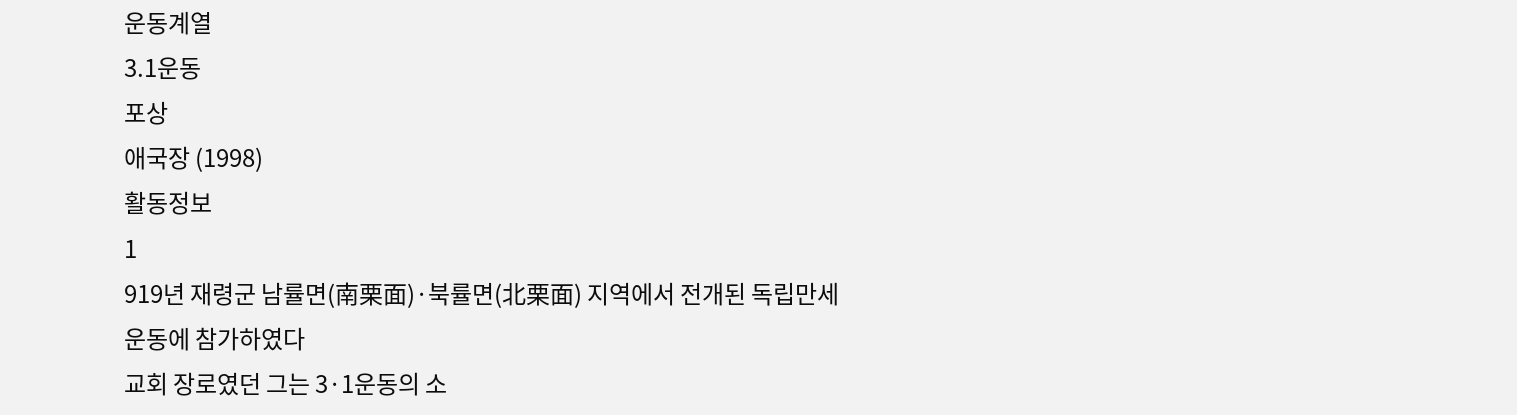운동계열
3.1운동
포상
애국장 (1998)
활동정보
1
919년 재령군 남률면(南栗面)·북률면(北栗面) 지역에서 전개된 독립만세운동에 참가하였다
교회 장로였던 그는 3·1운동의 소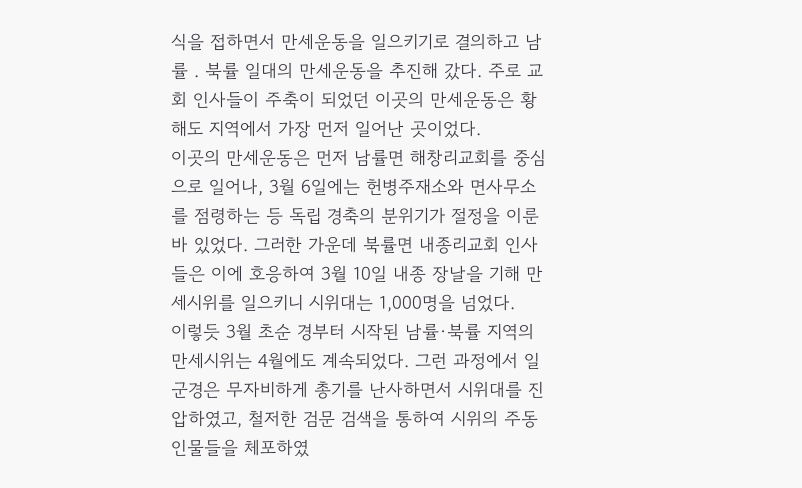식을 접하면서 만세운동을 일으키기로 결의하고 남률 . 북률 일대의 만세운동을 추진해 갔다. 주로 교회 인사들이 주축이 되었던 이곳의 만세운동은 황해도 지역에서 가장 먼저 일어난 곳이었다.
이곳의 만세운동은 먼저 남률면 해창리교회를 중심으로 일어나, 3월 6일에는 헌병주재소와 면사무소를 점령하는 등 독립 경축의 분위기가 절정을 이룬 바 있었다. 그러한 가운데 북률면 내종리교회 인사들은 이에 호응하여 3월 10일 내종 장날을 기해 만세시위를 일으키니 시위대는 1,000명을 넘었다.
이렇듯 3월 초순 경부터 시작된 남률·북률 지역의 만세시위는 4월에도 계속되었다. 그런 과정에서 일군경은 무자비하게 총기를 난사하면서 시위대를 진압하였고, 철저한 검문 검색을 통하여 시위의 주동 인물들을 체포하였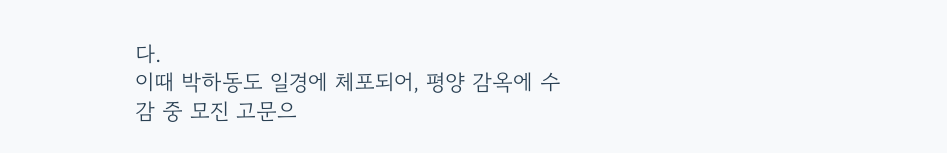다.
이때 박하동도 일경에 체포되어, 평양 감옥에 수감 중 모진 고문으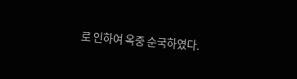로 인하여 옥중 순국하였다.